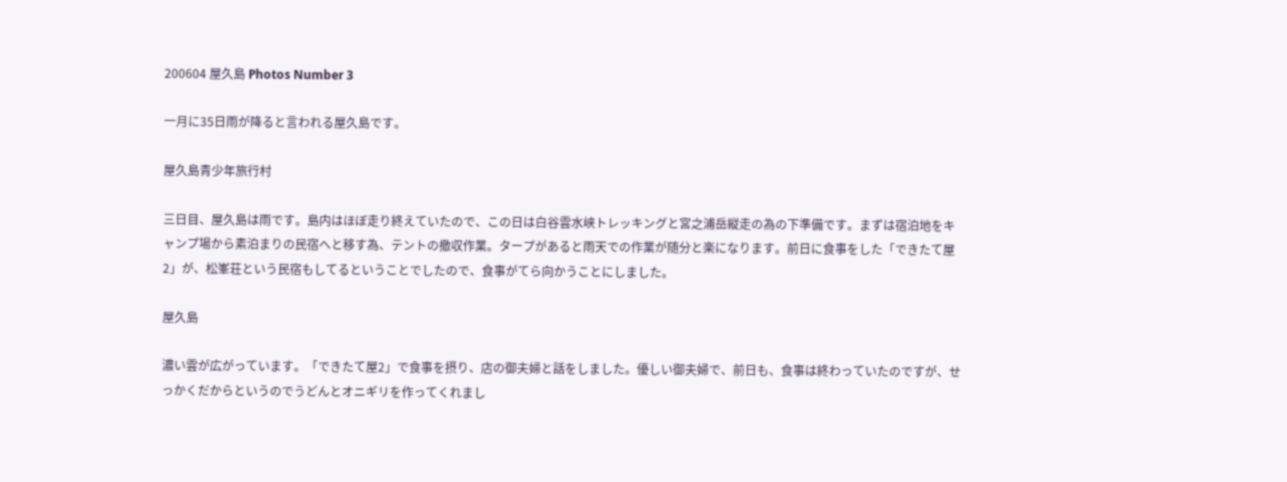200604 屋久島 Photos Number 3

一月に35日雨が降ると言われる屋久島です。

屋久島青少年旅行村

三日目、屋久島は雨です。島内はほぼ走り終えていたので、この日は白谷雲水峡トレッキングと宮之浦岳縦走の為の下準備です。まずは宿泊地をキャンプ場から素泊まりの民宿へと移す為、テントの撤収作業。タープがあると雨天での作業が随分と楽になります。前日に食事をした「できたて屋2」が、松峯荘という民宿もしてるということでしたので、食事がてら向かうことにしました。

屋久島

濃い雲が広がっています。「できたて屋2」で食事を摂り、店の御夫婦と話をしました。優しい御夫婦で、前日も、食事は終わっていたのですが、せっかくだからというのでうどんとオニギリを作ってくれまし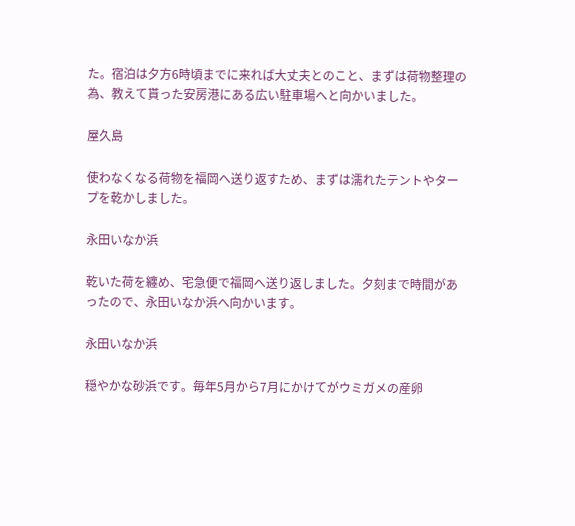た。宿泊は夕方6時頃までに来れば大丈夫とのこと、まずは荷物整理の為、教えて貰った安房港にある広い駐車場へと向かいました。

屋久島

使わなくなる荷物を福岡へ送り返すため、まずは濡れたテントやタープを乾かしました。

永田いなか浜

乾いた荷を纏め、宅急便で福岡へ送り返しました。夕刻まで時間があったので、永田いなか浜へ向かいます。

永田いなか浜

穏やかな砂浜です。毎年5月から7月にかけてがウミガメの産卵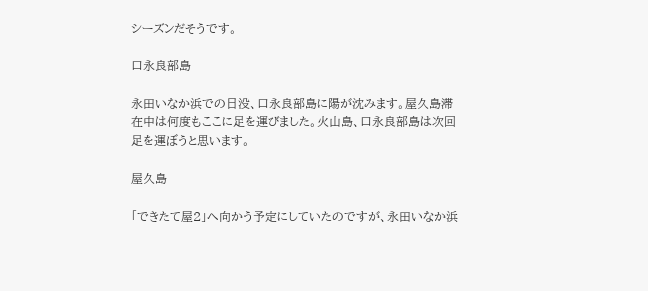シーズンだそうです。

口永良部島

永田いなか浜での日没、口永良部島に陽が沈みます。屋久島滞在中は何度もここに足を運びました。火山島、口永良部島は次回足を運ぼうと思います。

屋久島

「できたて屋2」へ向かう予定にしていたのですが、永田いなか浜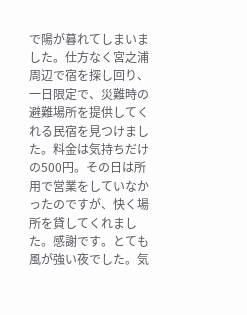で陽が暮れてしまいました。仕方なく宮之浦周辺で宿を探し回り、一日限定で、災難時の避難場所を提供してくれる民宿を見つけました。料金は気持ちだけの500円。その日は所用で営業をしていなかったのですが、快く場所を貸してくれました。感謝です。とても風が強い夜でした。気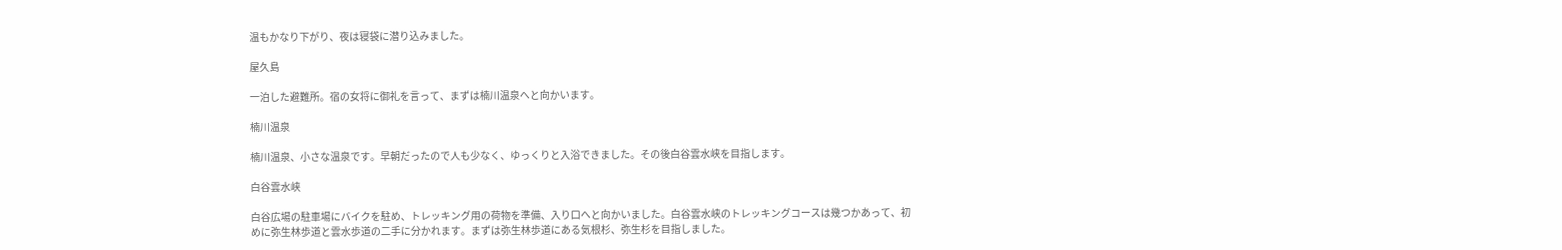温もかなり下がり、夜は寝袋に潜り込みました。

屋久島

一泊した避難所。宿の女将に御礼を言って、まずは楠川温泉へと向かいます。

楠川温泉

楠川温泉、小さな温泉です。早朝だったので人も少なく、ゆっくりと入浴できました。その後白谷雲水峡を目指します。

白谷雲水峡

白谷広場の駐車場にバイクを駐め、トレッキング用の荷物を準備、入り口へと向かいました。白谷雲水峡のトレッキングコースは幾つかあって、初めに弥生林歩道と雲水歩道の二手に分かれます。まずは弥生林歩道にある気根杉、弥生杉を目指しました。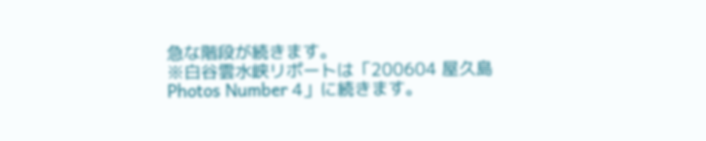急な階段が続きます。
※白谷雲水峡リポートは「200604 屋久島 Photos Number 4」に続きます。